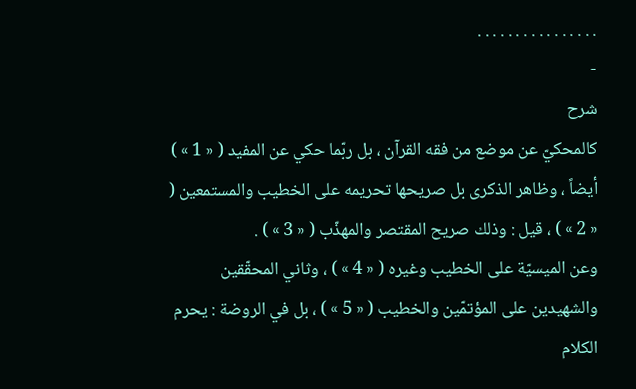. . . . . . . . . . . . . . . .
-
شرح
كالمحكيّ عن موضع من فقه القرآن ، بل ربّما حكي عن المفيد ( « 1 » ) أيضاً ، وظاهر الذكرى بل صريحها تحريمه على الخطيب والمستمعين ( « 2 » ) ، قيل : وذلك صريح المقتصر والمهذّب ( « 3 » ) .
وعن الميسيّة على الخطيب وغيره ( « 4 » ) ، وثاني المحقّقين والشهيدين على المؤتمّين والخطيب ( « 5 » ) ، بل في الروضة : يحرم الكلام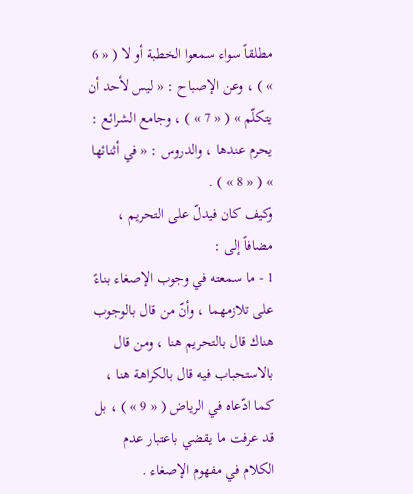مطلقاً سواء سمعوا الخطبة أو لا ( « 6 » ) ، وعن الإصباح : « ليس لأحد أن يتكلّم » ( « 7 » ) ، وجامع الشرائع : يحرم عندها ، والدروس : « في أثنائها » ( « 8 » ) .
وكيف كان فيدلّ على التحريم ، مضافاً إلى :
1 - ما سمعته في وجوب الإصغاء بناءً على تلازمهما ، وأنّ من قال بالوجوب هناك قال بالتحريم هنا ، ومن قال بالاستحباب فيه قال بالكراهة هنا ، كما ادّعاه في الرياض ( « 9 » ) ، بل قد عرفت ما يقضي باعتبار عدم الكلام في مفهوم الإصغاء .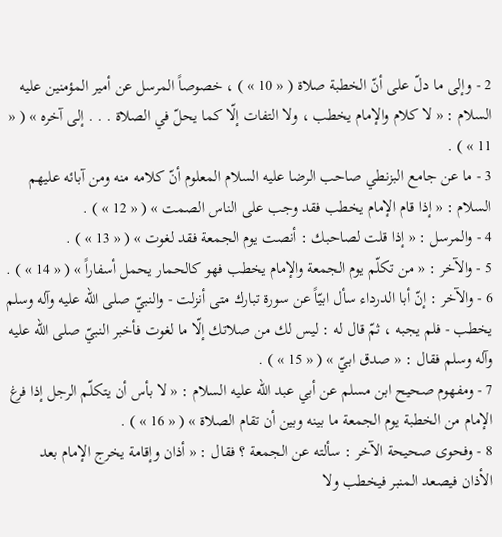2 - وإلى ما دلّ على أنّ الخطبة صلاة ( « 10 » ) ، خصوصاً المرسل عن أمير المؤمنين عليه السلام : « لا كلام والإمام يخطب ، ولا التفات إلّا كما يحلّ في الصلاة . . . إلى آخره » ( « 11 » ) .
3 - ما عن جامع البزنطي صاحب الرضا عليه السلام المعلوم أنّ كلامه منه ومن آبائه عليهم السلام : « إذا قام الإمام يخطب فقد وجب على الناس الصمت » ( « 12 » ) .
4 - والمرسل : « إذا قلت لصاحبك : أنصت يوم الجمعة فقد لغوت » ( « 13 » ) .
5 - والآخر : « من تكلّم يوم الجمعة والإمام يخطب فهو كالحمار يحمل أسفاراً » ( « 14 » ) .
6 - والآخر : إنّ أبا الدرداء سأل ابيّاً عن سورة تبارك متى أنزلت - والنبيّ صلى الله عليه وآله وسلم يخطب - فلم يجبه ، ثمّ قال له : ليس لك من صلاتك إلّا ما لغوت فأخبر النبيّ صلى الله عليه وآله وسلم فقال : « صدق ابيّ » ( « 15 » ) .
7 - ومفهوم صحيح ابن مسلم عن أبي عبد اللّه عليه السلام : « لا بأس أن يتكلّم الرجل إذا فرغ الإمام من الخطبة يوم الجمعة ما بينه وبين أن تقام الصلاة » ( « 16 » ) .
8 - وفحوى صحيحة الآخر : سألته عن الجمعة ؟ فقال : « أذان وإقامة يخرج الإمام بعد الأذان فيصعد المنبر فيخطب ولا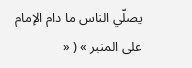يصلّي الناس ما دام الإمام على المنبر » ( «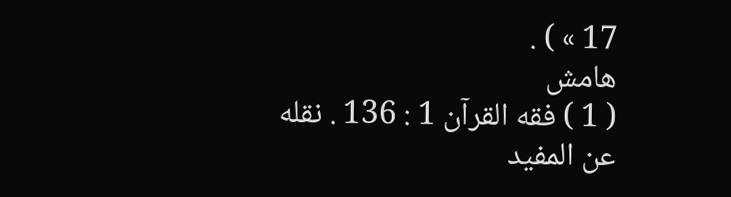17 » ) .
هامش
( 1 ) فقه القرآن 1 : 136 . نقله عن المفيد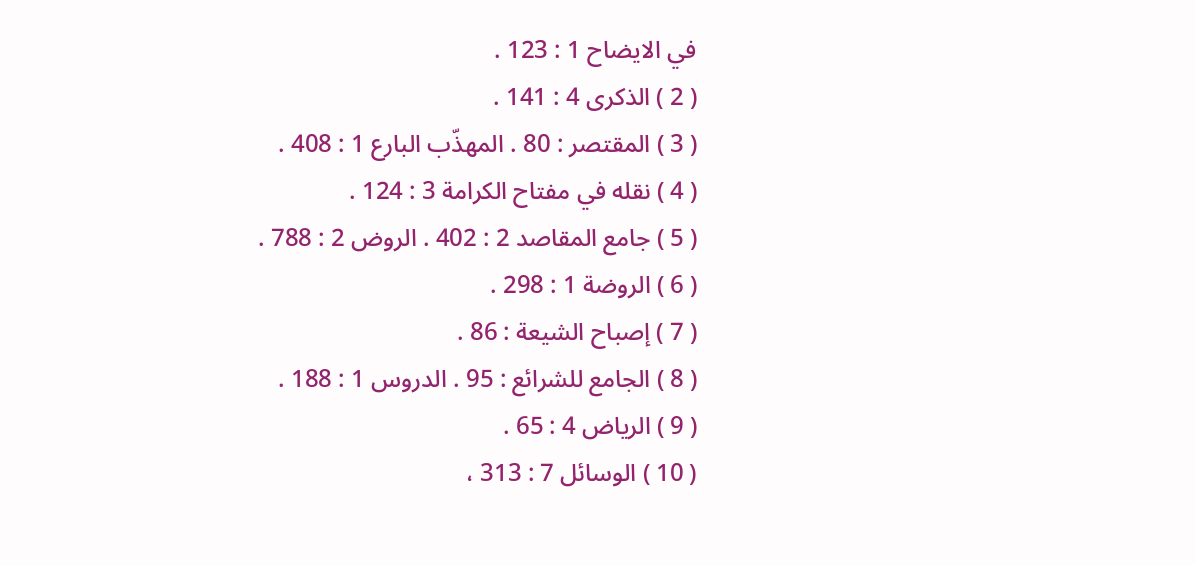في الايضاح 1 : 123 .
( 2 ) الذكرى 4 : 141 .
( 3 ) المقتصر : 80 . المهذّب البارع 1 : 408 .
( 4 ) نقله في مفتاح الكرامة 3 : 124 .
( 5 ) جامع المقاصد 2 : 402 . الروض 2 : 788 .
( 6 ) الروضة 1 : 298 .
( 7 ) إصباح الشيعة : 86 .
( 8 ) الجامع للشرائع : 95 . الدروس 1 : 188 .
( 9 ) الرياض 4 : 65 .
( 10 ) الوسائل 7 : 313 ،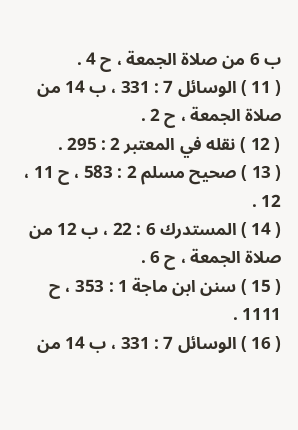ب 6 من صلاة الجمعة ، ح 4 .
( 11 ) الوسائل 7 : 331 ، ب 14 من صلاة الجمعة ، ح 2 .
( 12 ) نقله في المعتبر 2 : 295 .
( 13 ) صحيح مسلم 2 : 583 ، ح 11 ، 12 .
( 14 ) المستدرك 6 : 22 ، ب 12 من صلاة الجمعة ، ح 6 .
( 15 ) سنن ابن ماجة 1 : 353 ، ح 1111 .
( 16 ) الوسائل 7 : 331 ، ب 14 من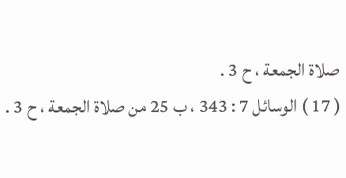صلاة الجمعة ، ح 3 .
( 17 ) الوسائل 7 : 343 ، ب 25 من صلاة الجمعة ، ح 3 .